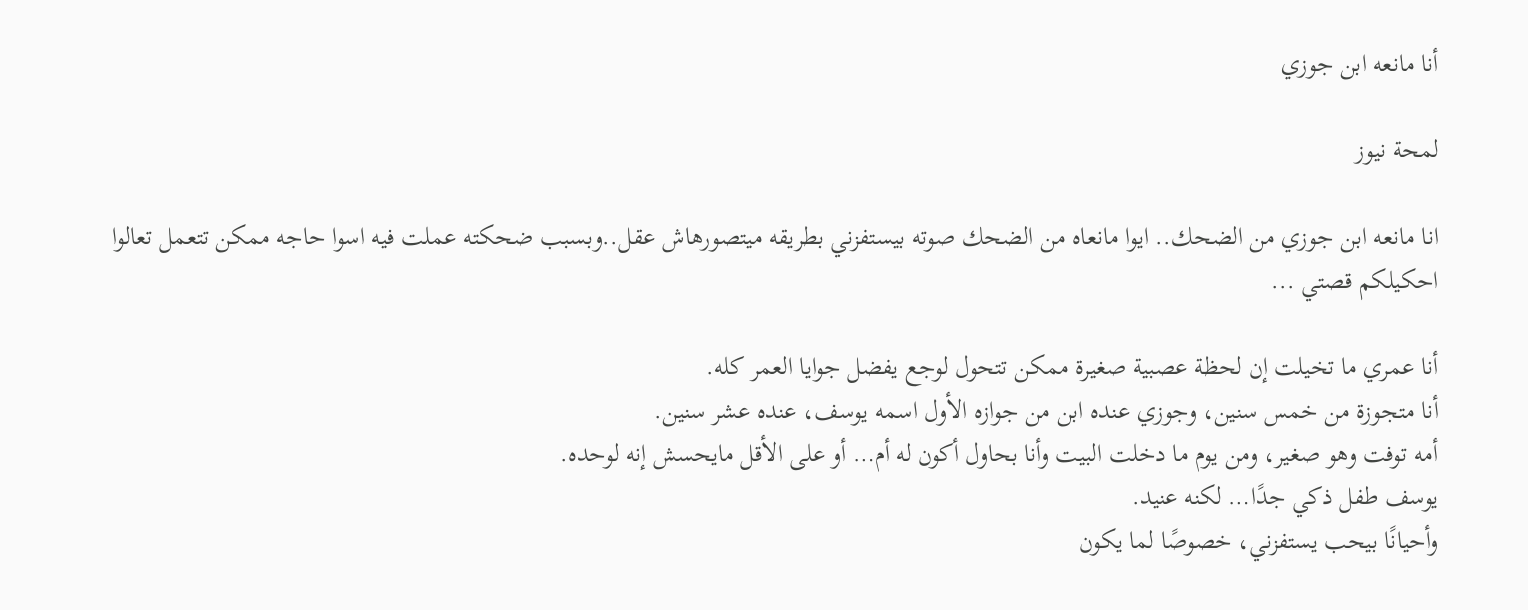أنا مانعه ابن جوزي

لمحة نيوز

انا مانعه ابن جوزي من الضحك.. ايوا مانعاه من الضحك صوته بيستفزني بطريقه ميتصورهاش عقل..وبسبب ضحكته عملت فيه اسوا حاجه ممكن تتعمل تعالوا احكيلكم قصتي ...

أنا عمري ما تخيلت إن لحظة عصبية صغيرة ممكن تتحول لوجع يفضل جوايا العمر كله.
أنا متجوزة من خمس سنين، وجوزي عنده ابن من جوازه الأول اسمه يوسف، عنده عشر سنين.
أمه توفت وهو صغير، ومن يوم ما دخلت البيت وأنا بحاول أكون له أم… أو على الأقل مايحسش إنه لوحده.
يوسف طفل ذكي جدًا… لكنه عنيد.
وأحيانًا بيحب يستفزني، خصوصًا لما يكون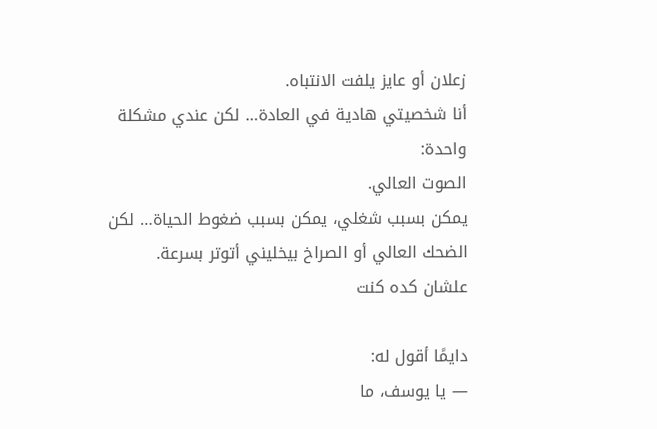زعلان أو عايز يلفت الانتباه.
أنا شخصيتي هادية في العادة… لكن عندي مشكلة واحدة:
الصوت العالي.
يمكن بسبب شغلي، يمكن بسبب ضغوط الحياة… لكن الضحك العالي أو الصراخ بيخليني أتوتر بسرعة.
علشان كده كنت

دايمًا أقول له:
— يا يوسف، ما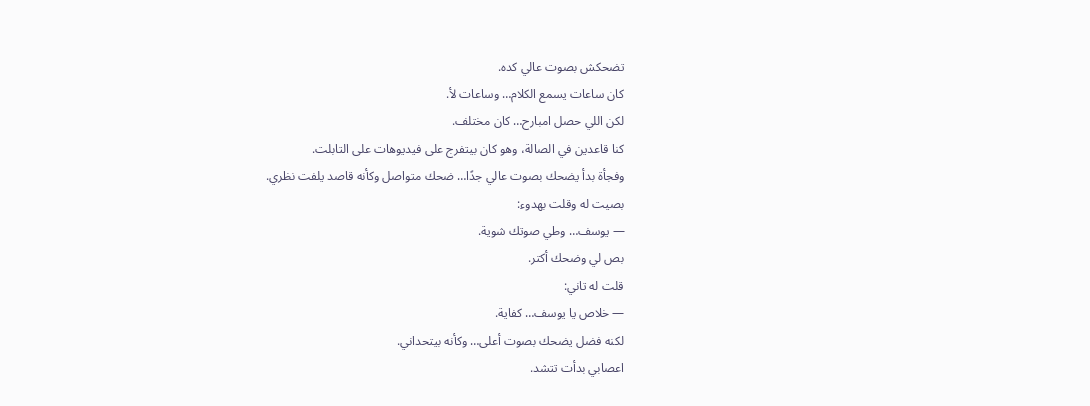تضحكش بصوت عالي كده.
كان ساعات يسمع الكلام… وساعات لأ.
لكن اللي حصل امبارح… كان مختلف.
كنا قاعدين في الصالة، وهو كان بيتفرج على فيديوهات على التابلت.
وفجأة بدأ يضحك بصوت عالي جدًا… ضحك متواصل وكأنه قاصد يلفت نظري.
بصيت له وقلت بهدوء:
— يوسف… وطي صوتك شوية.
بص لي وضحك أكتر.
قلت له تاني:
— خلاص يا يوسف… كفاية.
لكنه فضل يضحك بصوت أعلى… وكأنه بيتحداني.
اعصابي بدأت تتشد.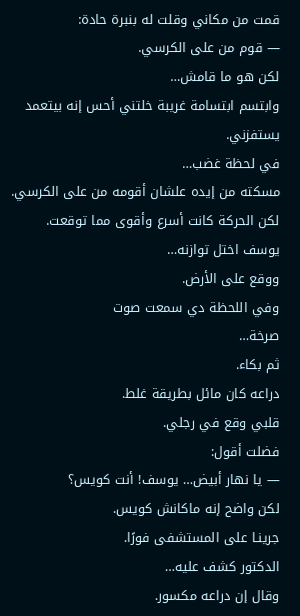قمت من مكاني وقلت له بنبرة حادة:
— قوم من على الكرسي.
لكن هو ما قامش…
وابتسم ابتسامة غريبة خلتني أحس إنه بيتعمد يستفزني.
في لحظة غضب…
مسكته من إيده علشان أقومه من على الكرسي.
لكن الحركة كانت أسرع وأقوى مما توقعت.
يوسف اختل توازنه…
ووقع على الأرض.
وفي اللحظة دي سمعت صوت
صرخة…
ثم بكاء.
دراعه كان مائل بطريقة غلط.
قلبي وقع في رجلي.
فضلت أقول:
— يا نهار أبيض… يوسف! أنت كويس؟
لكن واضح إنه ماكانش كويس.
جرينـا على المستشفى فورًا.
الدكتور كشف عليه…
وقال إن دراعه مكسور.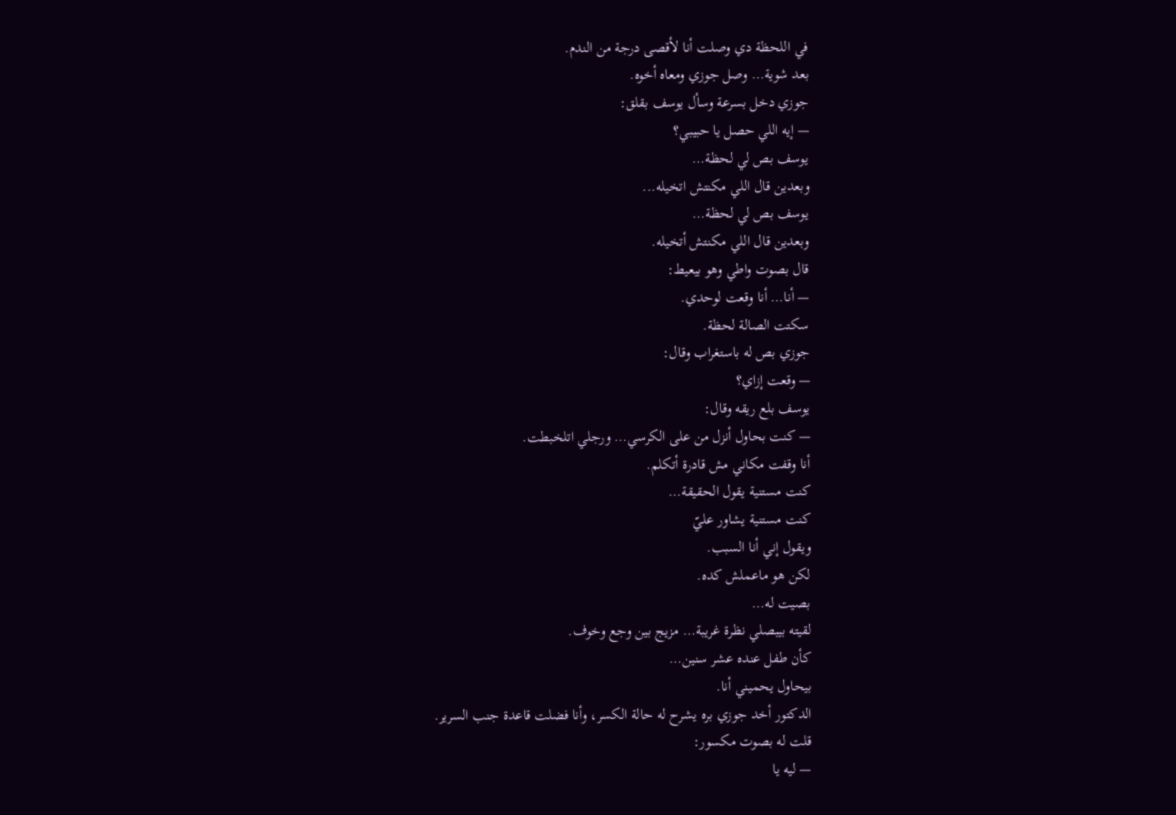في اللحظة دي وصلت أنا لأقصى درجة من الندم.
بعد شوية… وصل جوزي ومعاه أخوه.
جوزي دخل بسرعة وسأل يوسف بقلق:
— إيه اللي حصل يا حبيبي؟
يوسف بص لي لحظة…
وبعدين قال اللي مكنتش اتخيله...
يوسف بص لي لحظة…
وبعدين قال اللي مكنتش أتخيله.
قال بصوت واطي وهو بيعيط:
— أنا… أنا وقعت لوحدي.
سكتت الصالة لحظة.
جوزي بص له باستغراب وقال:
— وقعت إزاي؟
يوسف بلع ريقه وقال:
— كنت بحاول أنزل من على الكرسي… ورجلي اتلخبطت.
أنا وقفت مكاني مش قادرة أتكلم.
كنت مستنية يقول الحقيقة…
كنت مستنية يشاور عليّ
ويقول إني أنا السبب.
لكن هو ماعملش كده.
بصيت له…
لقيته بيبصلي نظرة غريبة… مزيج بين وجع وخوف.
كأن طفل عنده عشر سنين…
بيحاول يحميني أنا.
الدكتور أخد جوزي بره يشرح له حالة الكسر، وأنا فضلت قاعدة جنب السرير.
قلت له بصوت مكسور:
— ليه يا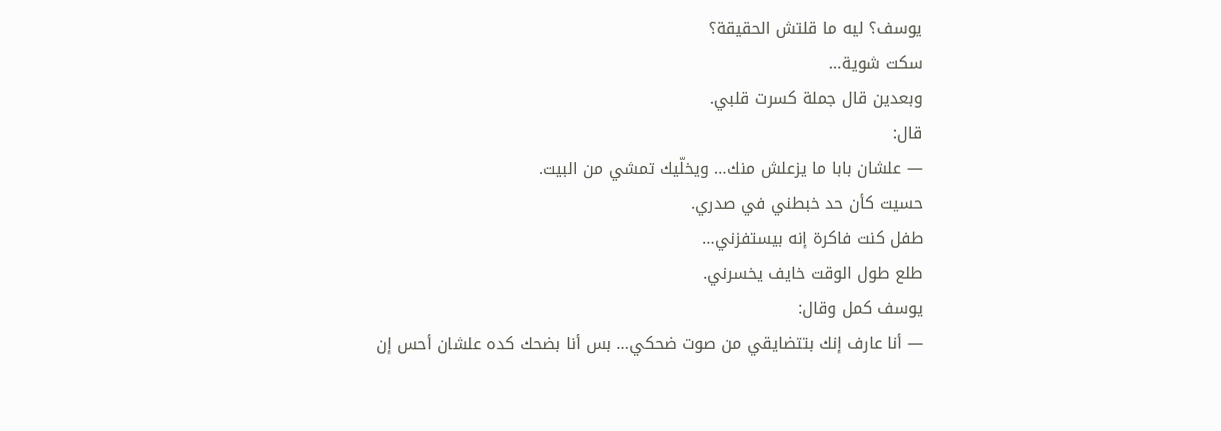يوسف؟ ليه ما قلتش الحقيقة؟
سكت شوية…
وبعدين قال جملة كسرت قلبي.
قال:
— علشان بابا ما يزعلش منك… ويخلّيك تمشي من البيت.
حسيت كأن حد خبطني في صدري.
طفل كنت فاكرة إنه بيستفزني…
طلع طول الوقت خايف يخسرني.
يوسف كمل وقال:
— أنا عارف إنك بتتضايقي من صوت ضحكي… بس أنا بضحك كده علشان أحس إن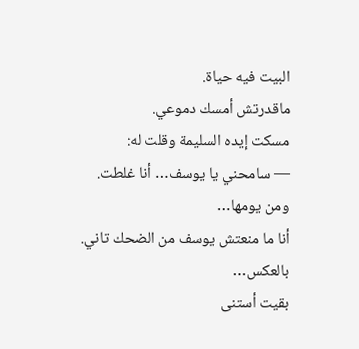البيت فيه حياة.
ماقدرتش أمسك دموعي.
مسكت إيده السليمة وقلت له:
— سامحني يا يوسف… أنا غلطت.
ومن يومها…
أنا ما منعتش يوسف من الضحك تاني.
بالعكس…
بقيت أستنى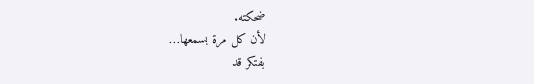ضحكته.
لأن كل مرة بسمعها…
بفتكر قد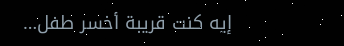إيه كنت قريبة أخسر طفل…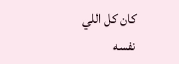كان كل اللي نفسه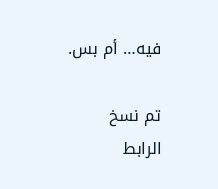فيه… أم بس.

تم نسخ الرابط